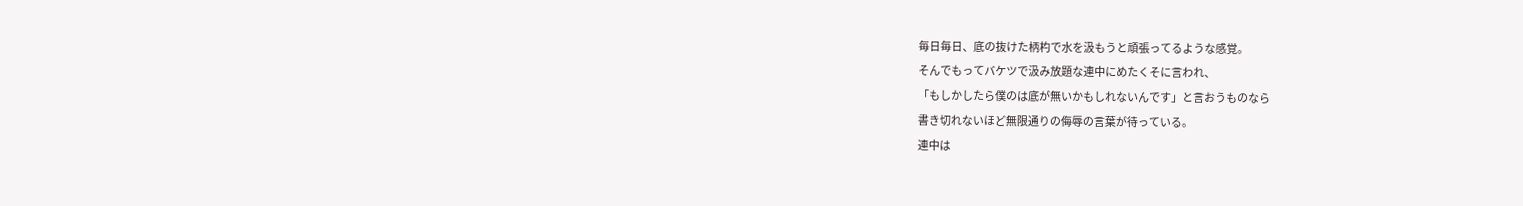毎日毎日、底の抜けた柄杓で水を汲もうと頑張ってるような感覚。
そんでもってバケツで汲み放題な連中にめたくそに言われ、
「もしかしたら僕のは底が無いかもしれないんです」と言おうものなら
書き切れないほど無限通りの侮辱の言葉が待っている。
連中は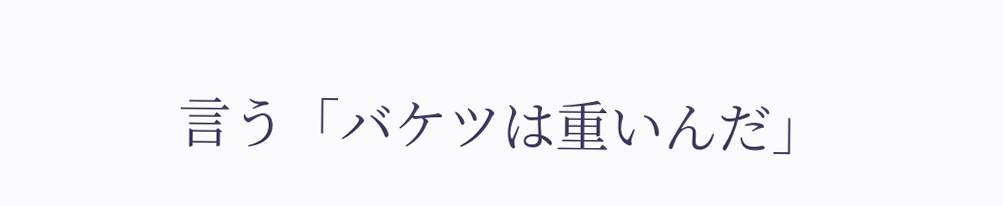言う「バケツは重いんだ」